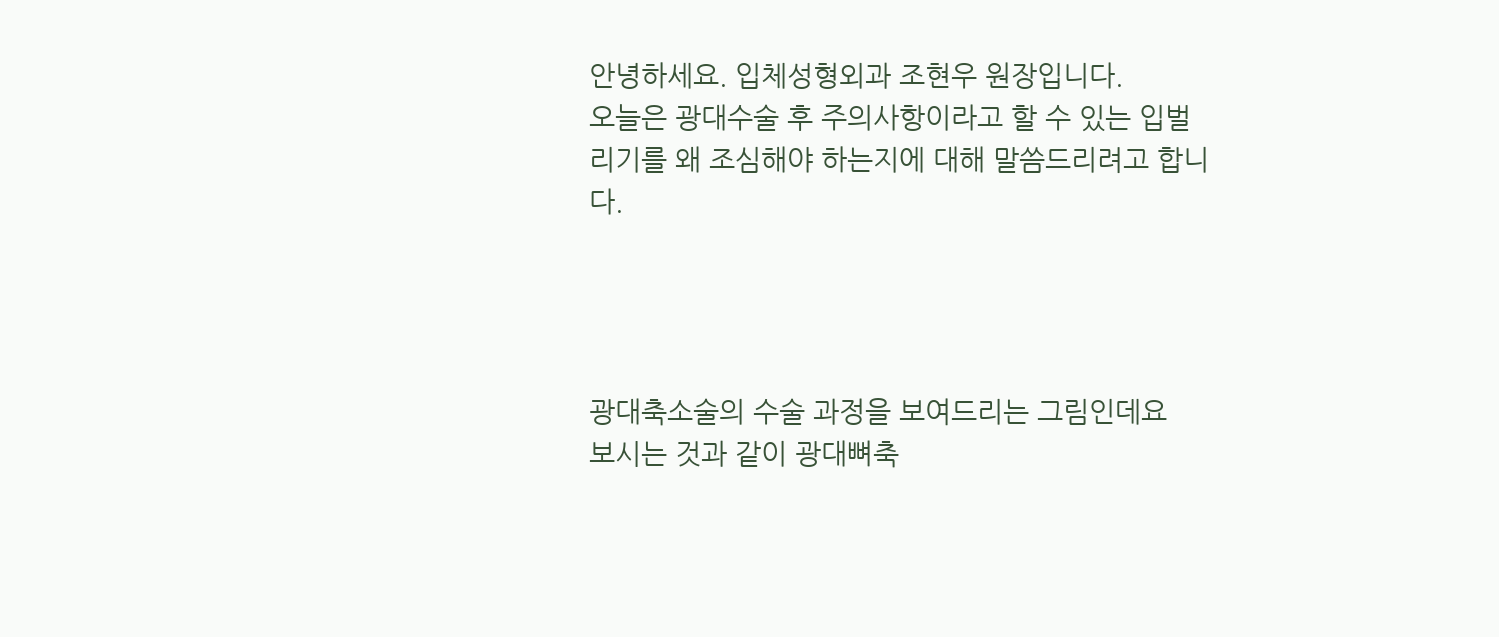안녕하세요. 입체성형외과 조현우 원장입니다.
오늘은 광대수술 후 주의사항이라고 할 수 있는 입벌리기를 왜 조심해야 하는지에 대해 말씀드리려고 합니다.




광대축소술의 수술 과정을 보여드리는 그림인데요
보시는 것과 같이 광대뼈축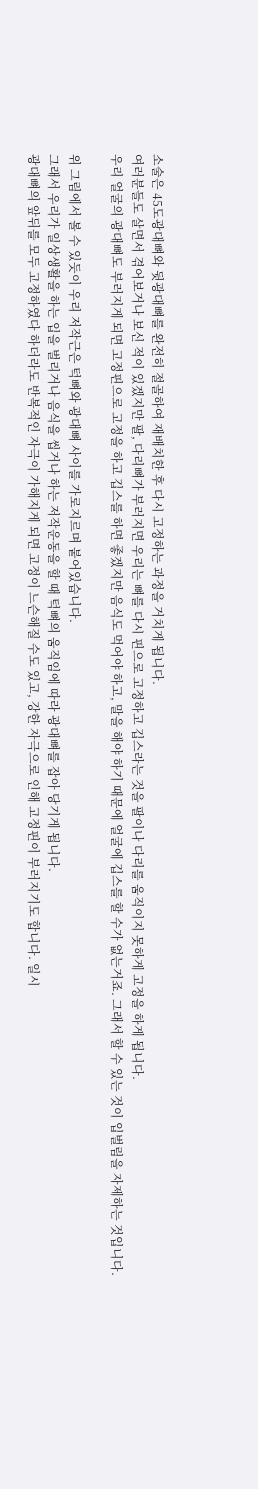소술은 45도광대뼈와 뒷광대뼈를 완전히 절골하여 재배치한 후 다시 고정하는 과정을 거치게 됩니다.
여러분들도 살면서 겪어보거나 보신 적이 있겠지만 팔, 다리뼈가 부러지면 우리는 뼈를 다시 핀으로 고정하고 깁스라는 것을 팔이나 다리를 움직이지 못하게 고정을 하게 됩니다.
우리 얼굴의 광대뼈도 부러지게 되면 고정핀으로 고정을 하고 깁스를 하면 좋겠지만 음식도 먹어야 하고, 말을 해야 하기 때문에 얼굴에 깁스를 할 수가 없는거죠. 그래서 할 수 있는 것이 입벌림을 자제하는 것입니다.

위 그림에서 볼 수 있듯이 우리 저작근은 턱뼈와 광대뼈 사이를 가로지르며 붙어있습니다.
그래서 우리가 일상생활을 하는 입을 벌리거나 음식을 씹거나 하는 저작운동을 할 때 턱뼈의 움직임에 따라 광대뼈를 잡아 당기게 됩니다.
광대뼈의 앞뒤를 모두 고정하였다 하더라도 반복적인 자극이 가해지게 되면 고정이 느슨해질 수도 있고, 강한 자극으로 인해 고정핀이 부러지기도 합니다. 일시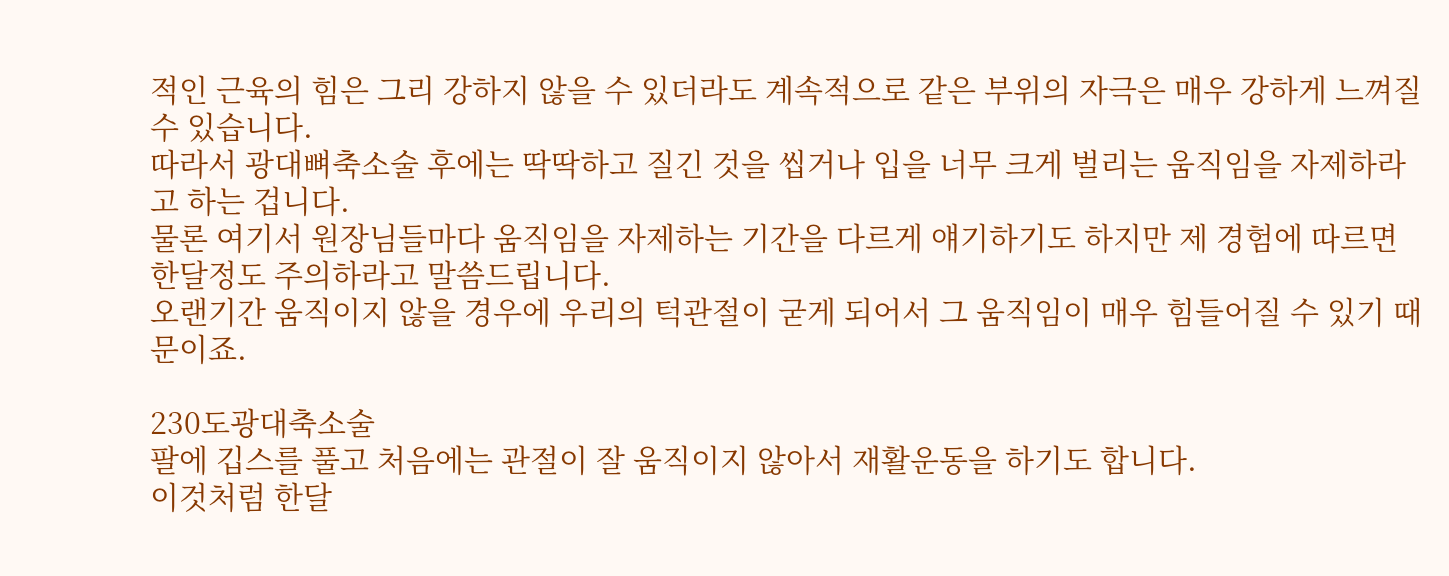적인 근육의 힘은 그리 강하지 않을 수 있더라도 계속적으로 같은 부위의 자극은 매우 강하게 느껴질 수 있습니다.
따라서 광대뼈축소술 후에는 딱딱하고 질긴 것을 씹거나 입을 너무 크게 벌리는 움직임을 자제하라고 하는 겁니다.
물론 여기서 원장님들마다 움직임을 자제하는 기간을 다르게 얘기하기도 하지만 제 경험에 따르면 한달정도 주의하라고 말씀드립니다.
오랜기간 움직이지 않을 경우에 우리의 턱관절이 굳게 되어서 그 움직임이 매우 힘들어질 수 있기 때문이죠.

230도광대축소술
팔에 깁스를 풀고 처음에는 관절이 잘 움직이지 않아서 재활운동을 하기도 합니다.
이것처럼 한달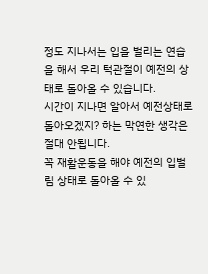정도 지나서는 입을 벌리는 연습을 해서 우리 턱관절이 예전의 상태로 돌아올 수 있습니다.
시간이 지나면 알아서 예전상태로 돌아오겠지? 하는 막연한 생각은 절대 안됩니다.
꼭 재활운동을 해야 예전의 입벌림 상태로 돌아올 수 있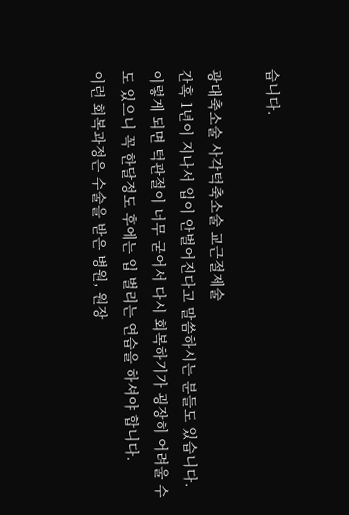습니다.

광대축소술 사각턱축소술 교근절제술
간혹 1년이 지나서 입이 안벌어진다고 말씀하시는 분들도 있습니다.
이렇게 되면 턱관절이 너무 굳어서 다시 회복하기가 굉장히 어려울 수도 있으니 꼭 한달정도 후에는 입 벌리는 연습을 하셔야 합니다.
이런 회복과정은 수술을 받은 병원, 원장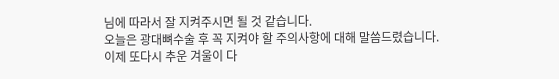님에 따라서 잘 지켜주시면 될 것 같습니다.
오늘은 광대뼈수술 후 꼭 지켜야 할 주의사항에 대해 말씀드렸습니다.
이제 또다시 추운 겨울이 다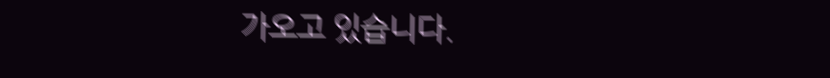가오고 있습니다.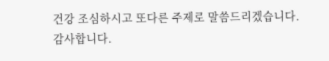건강 조심하시고 또다른 주제로 말씀드리겠습니다.
감사합니다.